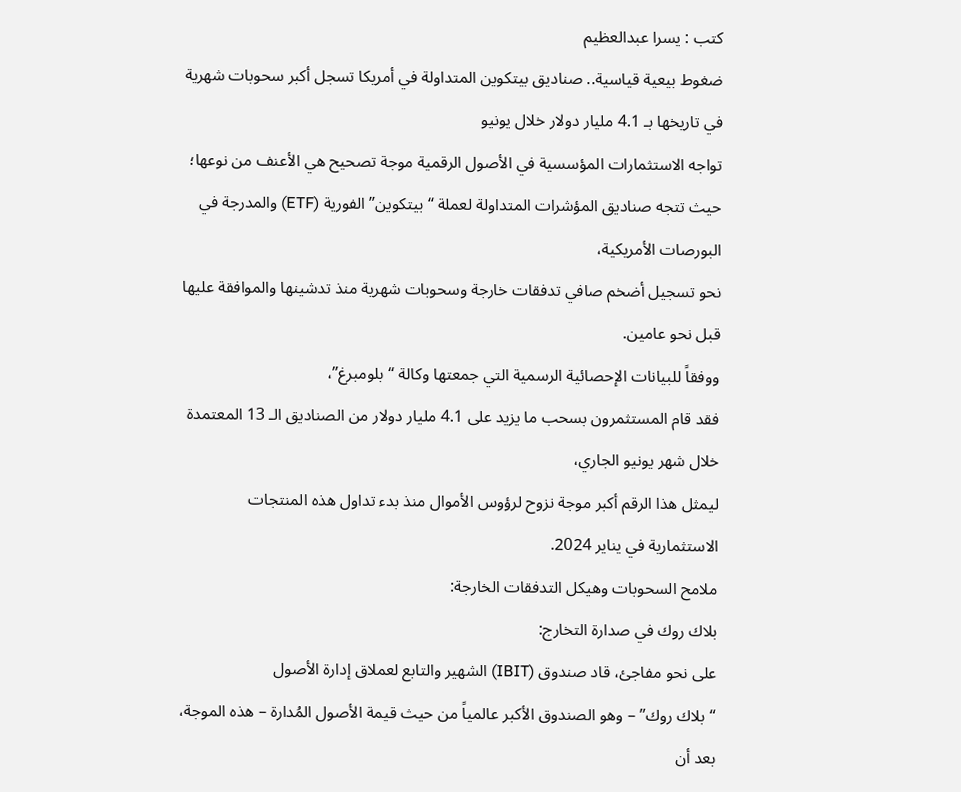كتب : يسرا عبدالعظيم
ضغوط بيعية قياسية.. صناديق بيتكوين المتداولة في أمريكا تسجل أكبر سحوبات شهرية في تاريخها بـ 4.1 مليار دولار خلال يونيو
تواجه الاستثمارات المؤسسية في الأصول الرقمية موجة تصحيح هي الأعنف من نوعها؛
حيث تتجه صناديق المؤشرات المتداولة لعملة “بيتكوين” الفورية (ETF) والمدرجة في البورصات الأمريكية،
نحو تسجيل أضخم صافي تدفقات خارجة وسحوبات شهرية منذ تدشينها والموافقة عليها قبل نحو عامين.
ووفقاً للبيانات الإحصائية الرسمية التي جمعتها وكالة “بلومبرغ”،
فقد قام المستثمرون بسحب ما يزيد على 4.1 مليار دولار من الصناديق الـ 13 المعتمدة خلال شهر يونيو الجاري،
ليمثل هذا الرقم أكبر موجة نزوح لرؤوس الأموال منذ بدء تداول هذه المنتجات الاستثمارية في يناير 2024.
ملامح السحوبات وهيكل التدفقات الخارجة:
بلاك روك في صدارة التخارج:
على نحو مفاجئ، قاد صندوق (IBIT) الشهير والتابع لعملاق إدارة الأصول
“بلاك روك” – وهو الصندوق الأكبر عالمياً من حيث قيمة الأصول المُدارة – هذه الموجة،
بعد أن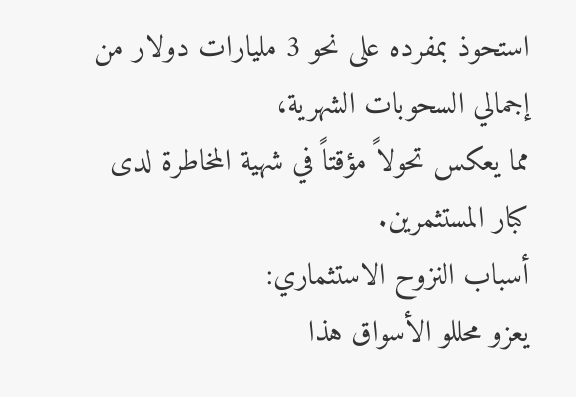استحوذ بمفرده على نحو 3 مليارات دولار من إجمالي السحوبات الشهرية،
مما يعكس تحولاً مؤقتاً في شهية المخاطرة لدى كبار المستثمرين.
أسباب النزوح الاستثماري:
يعزو محللو الأسواق هذا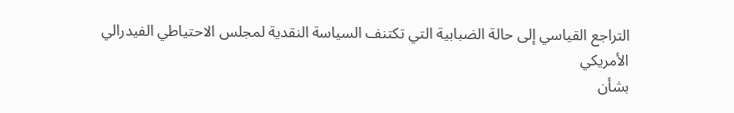التراجع القياسي إلى حالة الضبابية التي تكتنف السياسة النقدية لمجلس الاحتياطي الفيدرالي الأمريكي
بشأن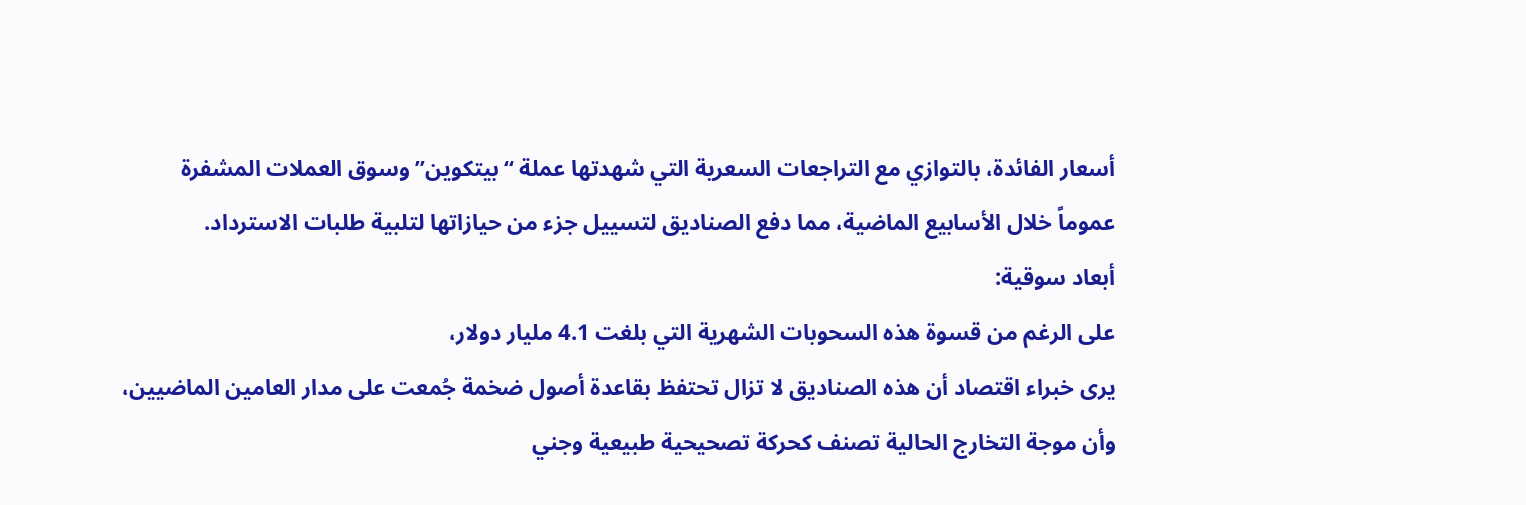أسعار الفائدة، بالتوازي مع التراجعات السعرية التي شهدتها عملة “بيتكوين” وسوق العملات المشفرة
عموماً خلال الأسابيع الماضية، مما دفع الصناديق لتسييل جزء من حيازاتها لتلبية طلبات الاسترداد.
أبعاد سوقية:
على الرغم من قسوة هذه السحوبات الشهرية التي بلغت 4.1 مليار دولار،
يرى خبراء اقتصاد أن هذه الصناديق لا تزال تحتفظ بقاعدة أصول ضخمة جُمعت على مدار العامين الماضيين،
وأن موجة التخارج الحالية تصنف كحركة تصحيحية طبيعية وجني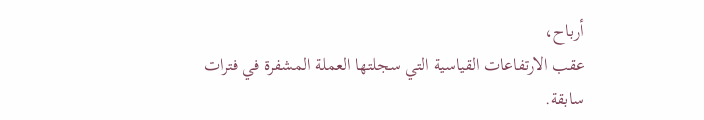أرباح،
عقب الارتفاعات القياسية التي سجلتها العملة المشفرة في فترات سابقة.